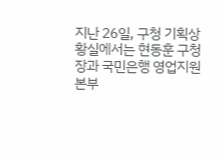지난 26일, 구청 기획상황실에서는 현동훈 구청장과 국민은행 영업지원본부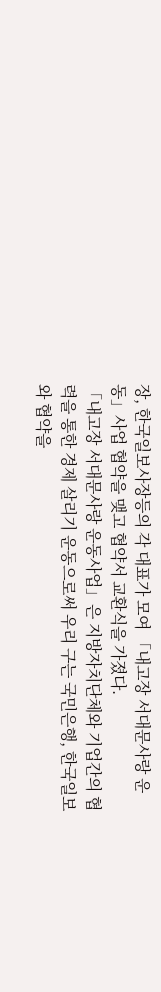장, 한국일보사장등의 각 대표가 모여 「내고장 서대문사랑 운동」사업 협약을 맺고 협약서 교환식을 가졌다.
「내고장 서대문사랑 운동사업」은 지방자치단체와 기업간의 협력을 통한 경제 살리기 운동으로써 우리 구는 국민은행, 한국일보와 협약을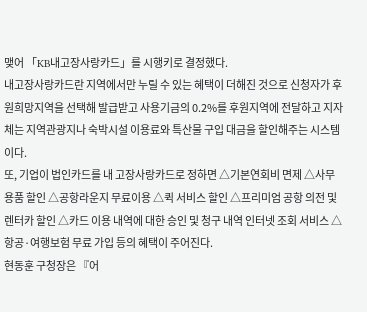맺어 「KB내고장사랑카드」를 시행키로 결정했다.
내고장사랑카드란 지역에서만 누릴 수 있는 혜택이 더해진 것으로 신청자가 후원희망지역을 선택해 발급받고 사용기금의 0.2%를 후원지역에 전달하고 지자체는 지역관광지나 숙박시설 이용료와 특산물 구입 대금을 할인해주는 시스템이다.
또, 기업이 법인카드를 내 고장사랑카드로 정하면 △기본연회비 면제 △사무용품 할인 △공항라운지 무료이용 △퀵 서비스 할인 △프리미엄 공항 의전 및 렌터카 할인 △카드 이용 내역에 대한 승인 및 청구 내역 인터넷 조회 서비스 △항공·여행보험 무료 가입 등의 혜택이 주어진다.
현동훈 구청장은 『어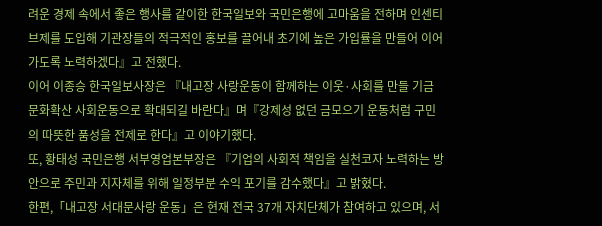려운 경제 속에서 좋은 행사를 같이한 한국일보와 국민은행에 고마움을 전하며 인센티브제를 도입해 기관장들의 적극적인 홍보를 끌어내 초기에 높은 가입률을 만들어 이어가도록 노력하겠다』고 전했다.
이어 이종승 한국일보사장은 『내고장 사랑운동이 함께하는 이웃·사회를 만들 기금문화확산 사회운동으로 확대되길 바란다』며『강제성 없던 금모으기 운동처럼 구민의 따뜻한 품성을 전제로 한다』고 이야기했다.
또, 황태성 국민은행 서부영업본부장은 『기업의 사회적 책임을 실천코자 노력하는 방안으로 주민과 지자체를 위해 일정부분 수익 포기를 감수했다』고 밝혔다.
한편,「내고장 서대문사랑 운동」은 현재 전국 37개 자치단체가 참여하고 있으며, 서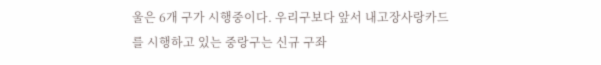울은 6개 구가 시행중이다. 우리구보다 앞서 내고장사랑카드를 시행하고 있는 중랑구는 신규 구좌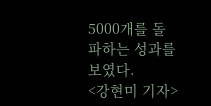5000개를 돌파하는 성과를 보였다.
<강현미 기자>